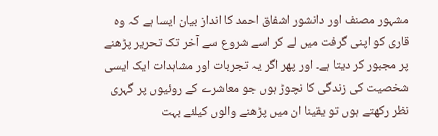مشہور مصنف اور دانشور اشفاق احمد کا انداز بیان ایسا ہے کہ وہ قاری کو اپنی گرفت میں لے کر اسے شروع سے آخر تک تحریر پڑھنے پر مجبور کر دیتا ہے۔ اور پھر اگر یہ تجربات اور مشاہدات ایک ایسی شخصیت کی زندگی کا نچوڑ ہوں جو معاشرے کے روئیوں پر گہری نظر رکھتے ہوں تو یقینا ان میں پڑھنے والوں کیلئے بہت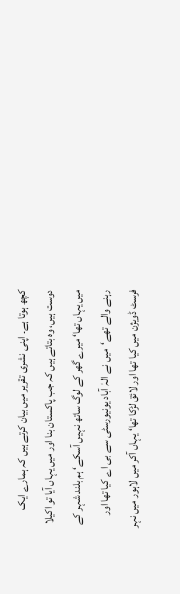کچھ ہوتا ہے۔ اپنی نشری تقریر میں بیان کرتے ہیں کہ ہمارے ایک دوست ہیں، وہ بتاتے ہیں کہ جب پاکستان بنا اور میں یہاں آیا تو اکیلا میں یہاں تھا‘ میرے گھر کے لوگ ساتھ نہیں آسکے‘ ہم بلند شہر کے رہنے والے تھے‘میں نے الہٰ آباد یونیورسٹی سے بی اے کیا تھا اور فرسٹ ڈویژن میں کیا تھا اور لائق لڑکا تھا‘ یہاں آکر میں لاہور میں نہر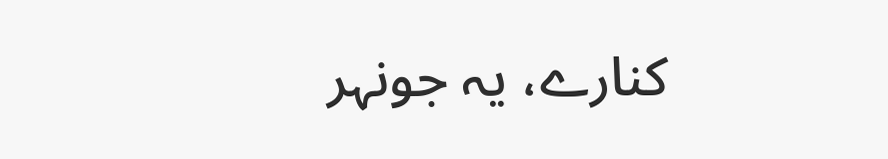کنارے، یہ جونہر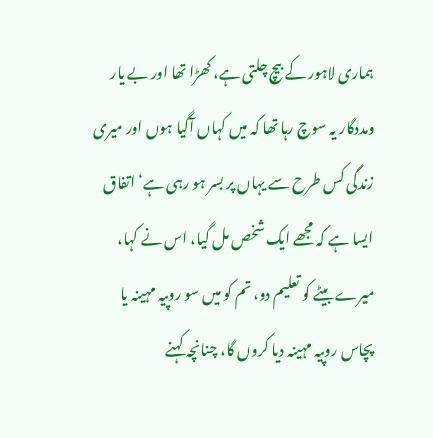ہماری لاہور کے بیچ چلتی ہے، کھڑا تھا اور بے یار ومددگار یہ سوچ رہا تھا کہ میں کہاں آگیا ہوں اور میری زندگی کس طرح سے یہاں پر بسر ہو رہی ہے‘اتفاق ایسا ہے کہ مجھے ایک شخص مل گیا، اس نے کہا، میرے بیٹے کو تعلیم دو، تم کو میں سو روپیہ مہینہ یا پچاس روپیہ مہینہ دیا کروں گا، چنانچہ کہنے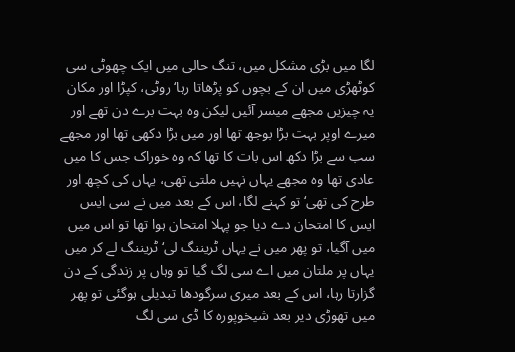لگا میں بڑی مشکل میں، تنگ حالی میں ایک چھوٹی سی کوٹھڑی میں ان کے بچوں کو پڑھاتا رہا‘ روٹی، کپڑا اور مکان یہ چیزیں مجھے میسر آئیں لیکن وہ بہت برے دن تھے اور میرے اوپر بہت بڑا بوجھ تھا اور میں بڑا دکھی تھا اور مجھے سب سے بڑا دکھ اس بات کا تھا کہ وہ خوراک جس کا میں عادی تھا وہ مجھے یہاں نہیں ملتی تھی، یہاں کی کچھ اور طرح کی تھی‘ تو کہنے لگا، اس کے بعد میں نے سی ایس ایس کا امتحان دے دیا جو پہلا امتحان ہوا تھا تو اس میں میں آگیا، تو پھر میں نے یہاں ٹریننگ لی‘ ٹریننگ لے کر میں یہاں پر ملتان میں اے سی لگ گیا تو وہاں پر زندگی کے دن گزارتا رہا، اس کے بعد میری سرگودھا تبدیلی ہوگئی تو پھر میں تھوڑی دیر بعد شیخوپورہ کا ڈی سی لگ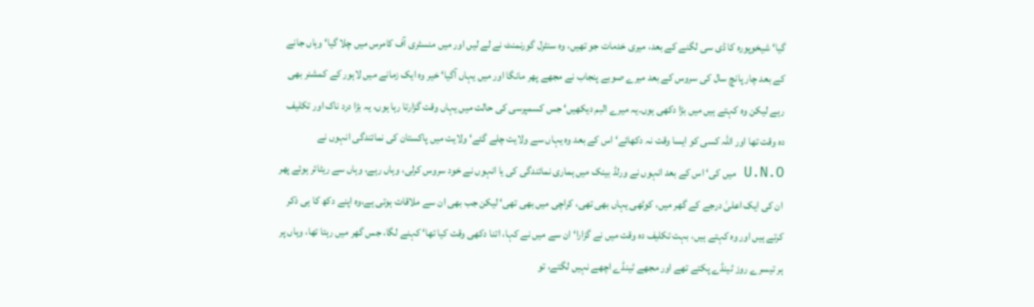گیا‘ شیخوپورہ کا ڈی سی لگنے کے بعد، میری خدمات جو تھیں، وہ سنٹرل گورنمنٹ نے لے لیں اور میں منسٹری آف کامرس میں چلا گیا‘ وہاں جانے کے بعد چار پانچ سال کی سروس کے بعد میرے صوبے پنجاب نے مجھے پھر مانگا اور میں یہاں آگیا‘ خیر وہ ایک زمانے میں لاہور کے کمشنر بھی رہے لیکن وہ کہتے ہیں میں بڑا دکھی ہوں۔یہ میرے البم دیکھیں‘ جس کسمپرسی کی حالت میں یہاں وقت گزارتا رہا ہوں، یہ بڑا درد ناک اور تکلیف دہ وقت تھا اور اللہ کسی کو ایسا وقت نہ دکھائے‘ اس کے بعد وہ یہاں سے ولایت چلے گئے‘ ولایت میں پاکستان کی نمائندگی انہوں نے U.N.O میں کی‘ اس کے بعد انہوں نے ورلڈ بینک میں ہماری نمائندگی کی یا انہوں نے خود سروس کرلی، وہاں رہے، وہاں سے ریٹائر ہوئے پھر ان کی ایک اعلیٰ درجے کے گھر میں، کوٹھی یہاں بھی تھی، کراچی میں بھی تھی‘ لیکن جب بھی ان سے ملاقات ہوتی ہے،وہ اپنے دکھ کا ہی ذکر کرتے ہیں اور وہ کہتے ہیں، بہت تکلیف دہ وقت میں نے گزارا‘ ان سے میں نے کہا، اتنا دکھی وقت کیا تھا‘ کہنے لگا، جس گھر میں رہتا تھا، وہاں پر ہر تیسرے روز ٹینڈے پکتے تھے اور مجھے ٹینڈے اچھے نہیں لگتے، تو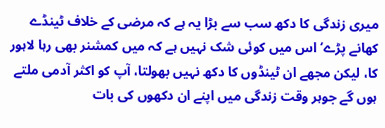میری زندگی کا دکھ سب سے بڑا یہ ہے کہ مرضی کے خلاف ٹینڈے کھانے پڑے‘ اس میں کوئی شک نہیں ہے کہ میں کمشنر بھی رہا لاہور کا، لیکن مجھے ان ٹینڈوں کا دکھ نہیں بھولتا، آپ کو اکثر آدمی ملتے ہوں گے جوہر وقت زندگی میں اپنے ان دکھوں کی بات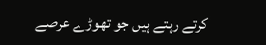کرتے رہتے ہیں جو تھوڑے عرصے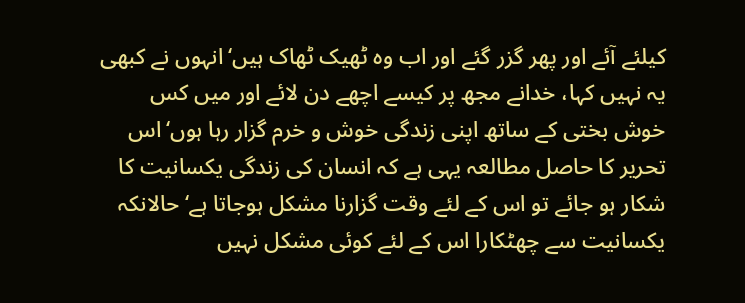کیلئے آئے اور پھر گزر گئے اور اب وہ ٹھیک ٹھاک ہیں‘انہوں نے کبھی یہ نہیں کہا، خدانے مجھ پر کیسے اچھے دن لائے اور میں کس خوش بختی کے ساتھ اپنی زندگی خوش و خرم گزار رہا ہوں‘اس تحریر کا حاصل مطالعہ یہی ہے کہ انسان کی زندگی یکسانیت کا شکار ہو جائے تو اس کے لئے وقت گزارنا مشکل ہوجاتا ہے‘حالانکہ یکسانیت سے چھٹکارا اس کے لئے کوئی مشکل نہیں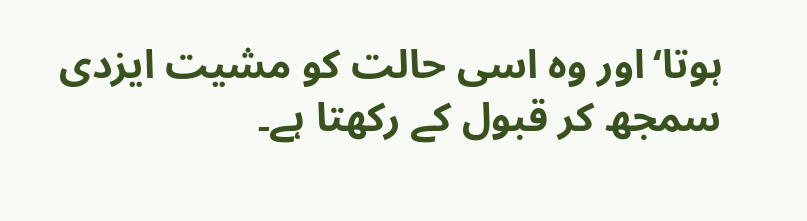ہوتا‘اور وہ اسی حالت کو مشیت ایزدی سمجھ کر قبول کے رکھتا ہے۔